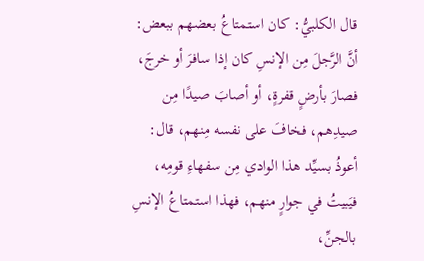قال الكلبيُّ: كان استمتاعُ بعضهم ببعض: أنَّ الرَّجلَ مِن الإنسِ كان إذا سافرَ أو خرجَ، فصارَ بأرضٍ قفرةٍ، أو أصابَ صيدًا مِن صيدِهم، فخافَ على نفسه مِنهم، قال: أعوذُ بسيِّد هذا الوادي مِن سفهاءِ قومِه، فيَبيتُ في جوارٍ منهم، فهذا استمتاعُ الإنسِ بالجنِّ،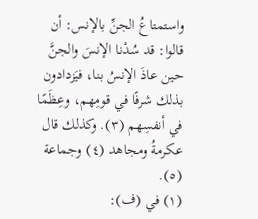واستمتاعُ الجنِّ بالإنس: أن قالوا: قد سُدْنا الإنسَ والجنَّ حين عاذَ الإنسُ بنا، فيَزدادون بذلك شرفًا في قومِهم، وعِظَمًا في أنفسِهم (٣). وكذلك قال عكرمةُ ومجاهد (٤) وجماعة (٥).
(١) في (ف):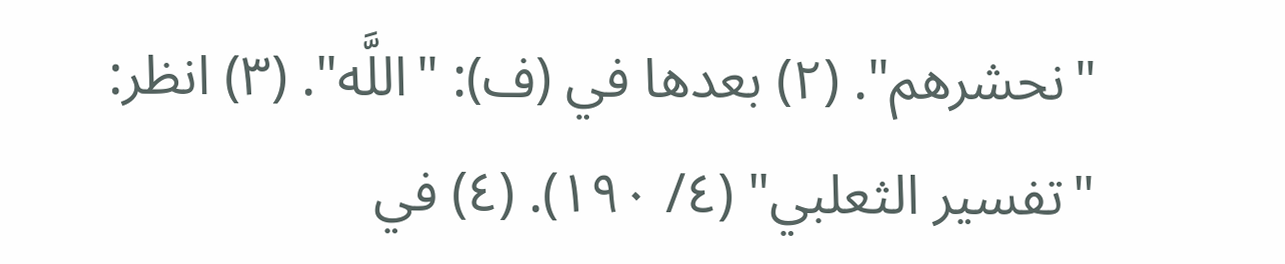"نحشرهم". (٢) بعدها في (ف): "اللَّه". (٣) انظر: "تفسير الثعلبي" (٤/ ١٩٠). (٤) في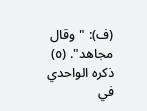(ف): "وقال مجاهد". (٥) ذكره الواحدي في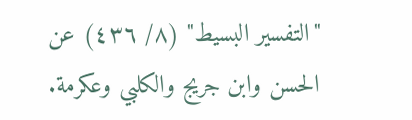"التفسير البسيط" (٨/ ٤٣٦) عن الحسن وابن جريج والكلبي وعكرمة.